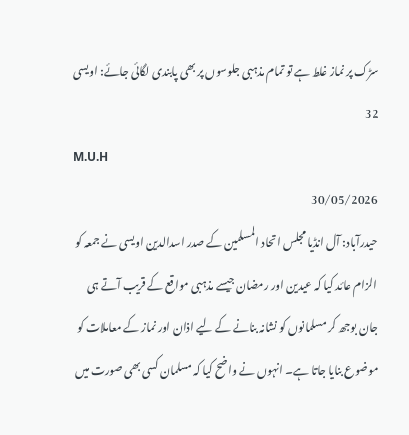سڑک پر نماز غلط ہے تو تمام مذہبی جلوسوں پر بھی پابندی لگائی جائے: اویسی
32
M.U.H
30/05/2026
حیدرآباد: آل انڈیا مجلس اتحاد المسلمین کے صدر اسدالدین اویسی نے جمعہ کو الزام عائد کیا کہ عیدین اور رمضان جیسے مذہبی مواقع کے قریب آتے ہی جان بوجھ کر مسلمانوں کو نشانہ بنانے کے لیے اذان اور نماز کے معاملات کو موضوع بنایا جاتا ہے۔ انہوں نے واضح کیا کہ مسلمان کسی بھی صورت میں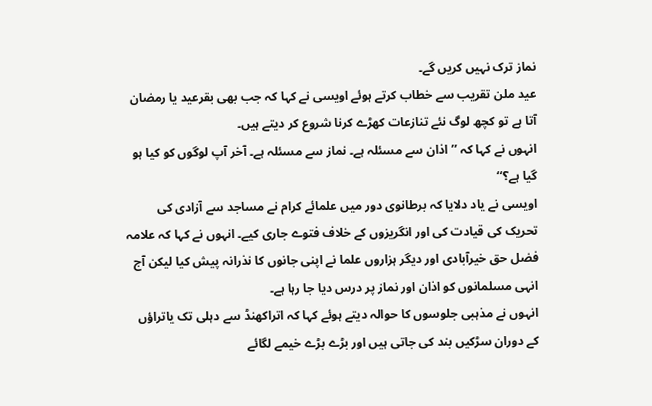نماز ترک نہیں کریں گے۔
عید ملن تقریب سے خطاب کرتے ہوئے اویسی نے کہا کہ جب بھی بقرعید یا رمضان آتا ہے تو کچھ لوگ نئے تنازعات کھڑے کرنا شروع کر دیتے ہیں۔
انہوں نے کہا کہ ’’اذان سے مسئلہ ہے۔ نماز سے مسئلہ ہے۔ آخر آپ لوگوں کو کیا ہو گیا ہے؟‘‘
اویسی نے یاد دلایا کہ برطانوی دور میں علمائے کرام نے مساجد سے آزادی کی تحریک کی قیادت کی اور انگریزوں کے خلاف فتوے جاری کیے۔ انہوں نے کہا کہ علامہ فضل حق خیرآبادی اور دیگر ہزاروں علما نے اپنی جانوں کا نذرانہ پیش کیا لیکن آج انہی مسلمانوں کو اذان اور نماز پر درس دیا جا رہا ہے۔
انہوں نے مذہبی جلوسوں کا حوالہ دیتے ہوئے کہا کہ اتراکھنڈ سے دہلی تک یاتراؤں کے دوران سڑکیں بند کی جاتی ہیں اور بڑے بڑے خیمے لگائے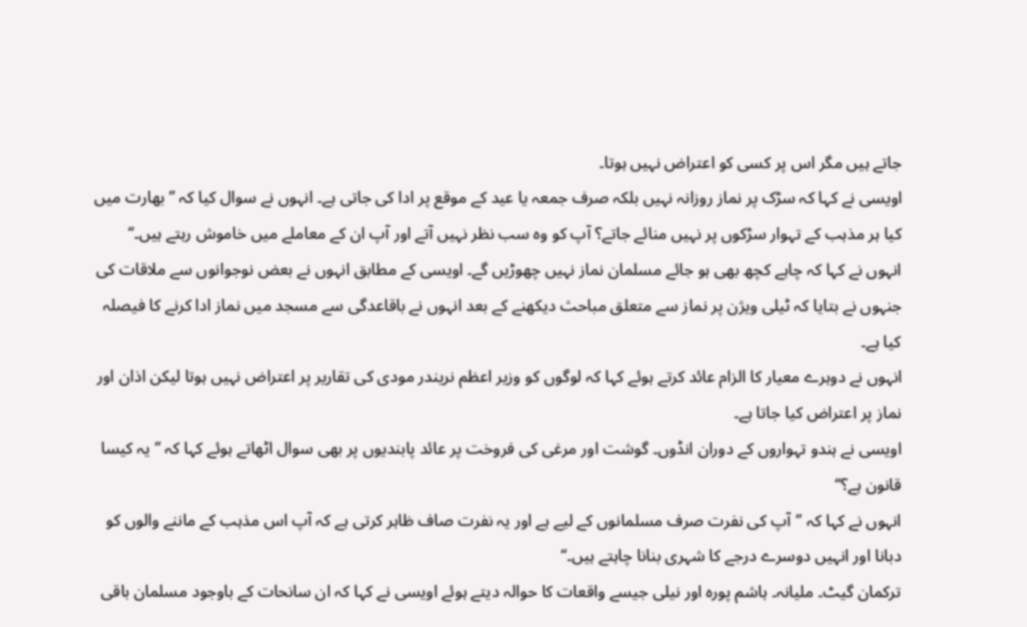جاتے ہیں مگر اس پر کسی کو اعتراض نہیں ہوتا۔
اویسی نے کہا کہ سڑک پر نماز روزانہ نہیں بلکہ صرف جمعہ یا عید کے موقع پر ادا کی جاتی ہے۔ انہوں نے سوال کیا کہ ’’بھارت میں کیا ہر مذہب کے تہوار سڑکوں پر نہیں منائے جاتے؟ آپ کو وہ سب نظر نہیں آتے اور آپ ان کے معاملے میں خاموش رہتے ہیں۔‘‘
انہوں نے کہا کہ چاہے کچھ بھی ہو جائے مسلمان نماز نہیں چھوڑیں گے۔ اویسی کے مطابق انہوں نے بعض نوجوانوں سے ملاقات کی جنہوں نے بتایا کہ ٹیلی ویژن پر نماز سے متعلق مباحث دیکھنے کے بعد انہوں نے باقاعدگی سے مسجد میں نماز ادا کرنے کا فیصلہ کیا ہے۔
انہوں نے دوہرے معیار کا الزام عائد کرتے ہوئے کہا کہ لوگوں کو وزیر اعظم نریندر مودی کی تقاریر پر اعتراض نہیں ہوتا لیکن اذان اور نماز پر اعتراض کیا جاتا ہے۔
اویسی نے ہندو تہواروں کے دوران انڈوں۔ گوشت اور مرغی کی فروخت پر عائد پابندیوں پر بھی سوال اٹھاتے ہوئے کہا کہ ’’یہ کیسا قانون ہے؟‘‘
انہوں نے کہا کہ ’’آپ کی نفرت صرف مسلمانوں کے لیے ہے اور یہ نفرت صاف ظاہر کرتی ہے کہ آپ اس مذہب کے ماننے والوں کو دبانا اور انہیں دوسرے درجے کا شہری بنانا چاہتے ہیں۔‘‘
ترکمان گیٹ۔ ملیانہ۔ ہاشم پورہ اور نیلی جیسے واقعات کا حوالہ دیتے ہوئے اویسی نے کہا کہ ان سانحات کے باوجود مسلمان باقی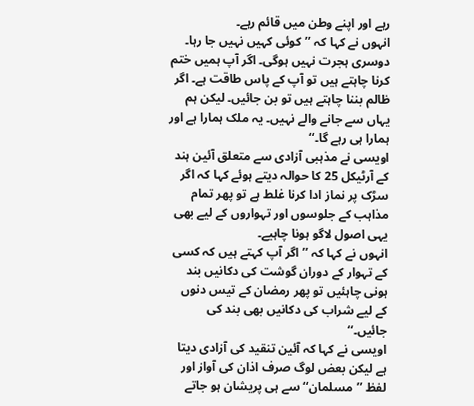رہے اور اپنے وطن میں قائم رہے۔
انہوں نے کہا کہ ’’کوئی کہیں نہیں جا رہا۔ دوسری ہجرت نہیں ہوگی۔ اگر آپ ہمیں ختم کرنا چاہتے ہیں تو آپ کے پاس طاقت ہے۔ اگر ظالم بننا چاہتے ہیں تو بن جائیں۔ لیکن ہم یہاں سے جانے والے نہیں۔ یہ ملک ہمارا ہے اور ہمارا ہی رہے گا۔‘‘
اویسی نے مذہبی آزادی سے متعلق آئین ہند کے آرٹیکل 25 کا حوالہ دیتے ہوئے کہا کہ اگر سڑک پر نماز ادا کرنا غلط ہے تو پھر تمام مذاہب کے جلوسوں اور تہواروں کے لیے بھی یہی اصول لاگو ہونا چاہیے۔
انہوں نے کہا کہ ’’اگر آپ کہتے ہیں کہ کسی کے تہوار کے دوران گوشت کی دکانیں بند ہونی چاہئیں تو پھر رمضان کے تیس دنوں کے لیے شراب کی دکانیں بھی بند کی جائیں۔‘‘
اویسی نے کہا کہ آئین تنقید کی آزادی دیتا ہے لیکن بعض لوگ صرف اذان کی آواز اور لفظ ’’مسلمان‘‘ سے ہی پریشان ہو جاتے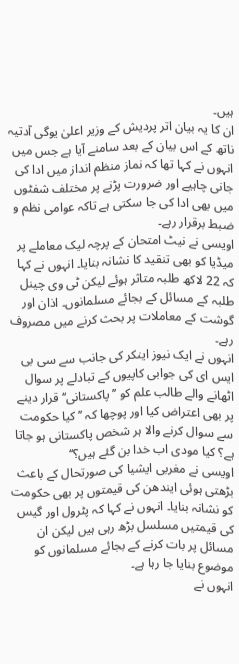ہیں۔
ان کا یہ بیان اتر پردیش کے وزیر اعلیٰ یوگی آدتیہ ناتھ کے اس بیان کے بعد سامنے آیا ہے جس میں انہوں نے کہا تھا کہ نماز منظم انداز میں ادا کی جانی چاہیے اور ضرورت پڑنے پر مختلف شفٹوں میں بھی ادا کی جا سکتی ہے تاکہ عوامی نظم و ضبط برقرار رہے۔
اویسی نے نیٹ امتحان کے پرچہ لیک معاملے پر میڈیا کو بھی تنقید کا نشانہ بنایا۔ انہوں نے کہا کہ 22 لاکھ طلبہ متاثر ہوئے لیکن ٹی وی چینل طلبہ کے مسائل کے بجائے مسلمانوں۔ اذان اور گوشت کے معاملات پر بحث کرنے میں مصروف رہے۔
انہوں نے ایک نیوز اینکر کی جانب سے سی بی ایس ای کی جوابی کاپیوں کے تبادلے پر سوال اٹھانے والے طالب علم کو ’’پاکستانی‘‘ قرار دینے پر بھی اعتراض کیا اور پوچھا کہ ’’کیا حکومت سے سوال کرنے والا ہر شخص پاکستانی ہو جاتا ہے؟ کیا مودی اب خدا بن گئے ہیں؟‘‘
اویسی نے مغربی ایشیا کی صورتحال کے باعث بڑھتی ہوئی ایندھن کی قیمتوں پر بھی حکومت کو نشانہ بنایا۔ انہوں نے کہا کہ پٹرول اور گیس کی قیمتیں مسلسل بڑھ رہی ہیں لیکن ان مسائل پر بات کرنے کے بجائے مسلمانوں کو موضوع بنایا جا رہا ہے۔
انہوں نے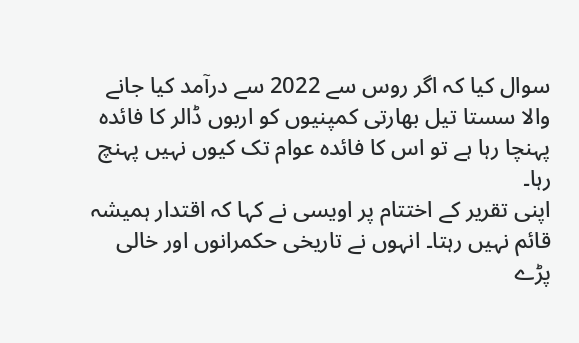سوال کیا کہ اگر روس سے 2022 سے درآمد کیا جانے والا سستا تیل بھارتی کمپنیوں کو اربوں ڈالر کا فائدہ پہنچا رہا ہے تو اس کا فائدہ عوام تک کیوں نہیں پہنچ رہا۔
اپنی تقریر کے اختتام پر اویسی نے کہا کہ اقتدار ہمیشہ قائم نہیں رہتا۔ انہوں نے تاریخی حکمرانوں اور خالی پڑے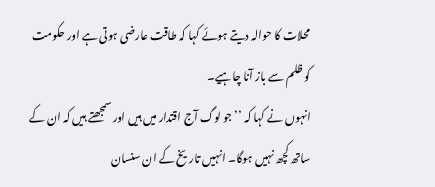محلات کا حوالہ دیتے ہوئے کہا کہ طاقت عارضی ہوتی ہے اور حکومت کو ظلم سے باز آنا چاہیے۔
انہوں نے کہا کہ ’’جو لوگ آج اقتدار میں ہیں اور سمجھتے ہیں کہ ان کے ساتھ کچھ نہیں ہوگا۔ انہیں تاریخ کے ان سنسان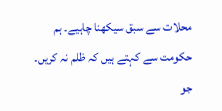محلات سے سبق سیکھنا چاہیے۔ ہم حکومت سے کہتے ہیں کہ ظلم نہ کریں۔ جو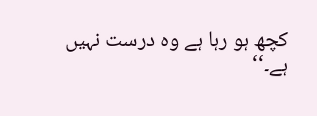کچھ ہو رہا ہے وہ درست نہیں ہے۔‘‘